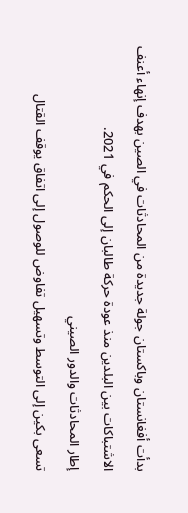بدأت أفغانستان وباكستان جولة جديدة من المحادثات في الصين بهدف إنهاء أعنف الاشتباكات بين البلدين منذ عودة حركة طالبان إلى الحكم في 2021.
إطار المحادثات والدور الصيني
تسعى بكين إلى التوسط وتسهيل تفاوض للوصول إلى اتفاق يوقف القتال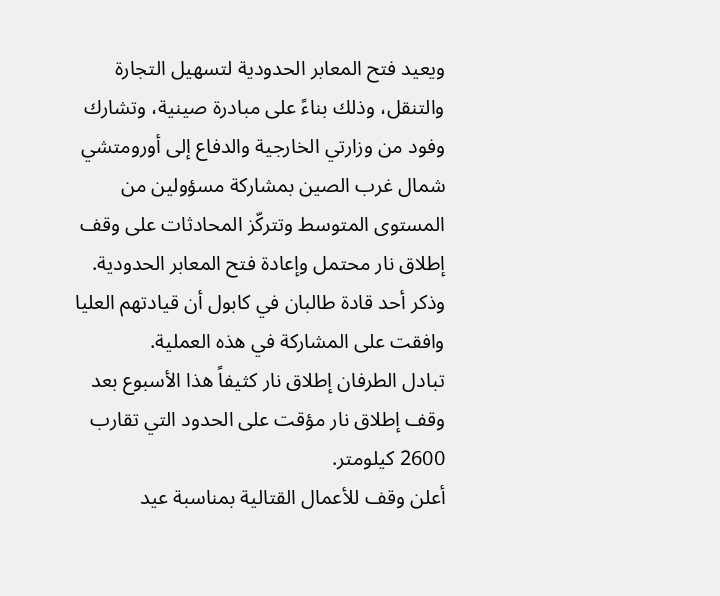ويعيد فتح المعابر الحدودية لتسهيل التجارة والتنقل، وذلك بناءً على مبادرة صينية، وتشارك وفود من وزارتي الخارجية والدفاع إلى أورومتشي شمال غرب الصين بمشاركة مسؤولين من المستوى المتوسط وتتركّز المحادثات على وقف إطلاق نار محتمل وإعادة فتح المعابر الحدودية.
وذكر أحد قادة طالبان في كابول أن قيادتهم العليا وافقت على المشاركة في هذه العملية.
تبادل الطرفان إطلاق نار كثيفاً هذا الأسبوع بعد وقف إطلاق نار مؤقت على الحدود التي تقارب 2600 كيلومتر.
أعلن وقف للأعمال القتالية بمناسبة عيد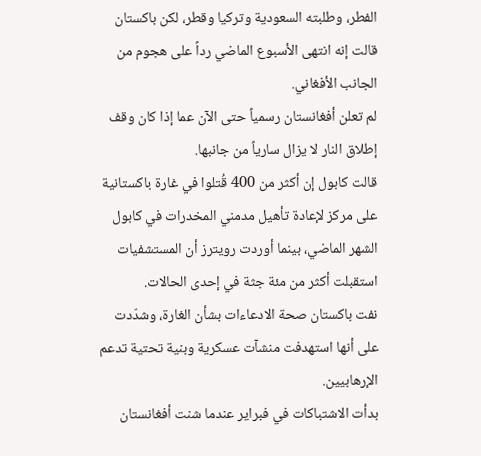الفطر، وطلبته السعودية وتركيا وقطر، لكن باكستان قالت إنه انتهى الأسبوع الماضي رداً على هجوم من الجانب الأفغاني.
لم تعلن أفغانستان رسمياً حتى الآن عما إذا كان وقف إطلاق النار لا يزال سارياً من جانبها.
قالت كابول إن أكثر من 400 قُتلوا في غارة باكستانية على مركز لإعادة تأهيل مدمني المخدرات في كابول الشهر الماضي، بينما أوردت رويترز أن المستشفيات استقبلت أكثر من مئة جثة في إحدى الحالات.
نفت باكستان صحة الادعاءات بشأن الغارة، وشدّدت على أنها استهدفت منشآت عسكرية وبنية تحتية تدعم الإرهابيين.
بدأت الاشتباكات في فبراير عندما شنت أفغانستان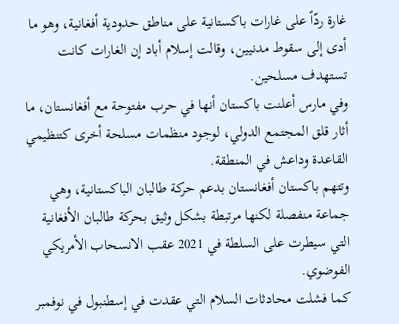غارة ردّاً على غارات باكستانية على مناطق حدودية أفغانية، وهو ما أدى إلى سقوط مدنيين، وقالت إسلام أباد إن الغارات كانت تستهدف مسلحين.
وفي مارس أعلنت باكستان أنها في حرب مفتوحة مع أفغانستان، ما أثار قلق المجتمع الدولي، لوجود منظمات مسلحة أخرى كتنظيمي القاعدة وداعش في المنطقة.
وتتهم باكستان أفغانستان بدعم حركة طالبان الباكستانية، وهي جماعة منفصلة لكنها مرتبطة بشكل وثيق بحركة طالبان الأفغانية التي سيطرت على السلطة في 2021 عقب الانسحاب الأمريكي الفوضوي.
كما فشلت محادثات السلام التي عقدت في إسطنبول في نوفمبر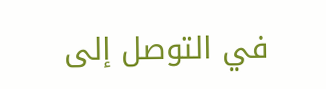في التوصل إلى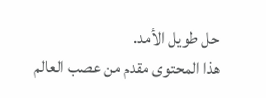حل طويل الأمد.
هذا المحتوى مقدم من عصب العالم